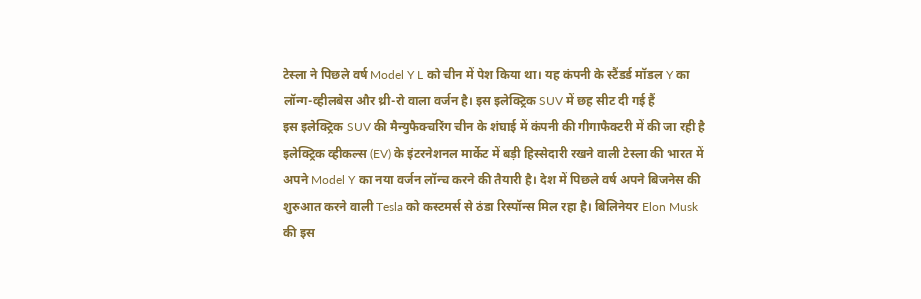टेस्ला ने पिछले वर्ष Model Y L को चीन में पेश किया था। यह कंपनी के स्टैंडर्ड मॉडल Y का लॉन्ग-व्हीलबेस और थ्री-रो वाला वर्जन है। इस इलेक्ट्रिक SUV में छह सीट दी गई हैं
इस इलेक्ट्रिक SUV की मैन्युफैक्चरिंग चीन के शंघाई में कंपनी की गीगाफैक्टरी में की जा रही है
इलेक्ट्रिक व्हीकल्स (EV) के इंटरनेशनल मार्केट में बड़ी हिस्सेदारी रखने वाली टेस्ला की भारत में अपने Model Y का नया वर्जन लॉन्च करने की तैयारी है। देश में पिछले वर्ष अपने बिजनेस की शुरुआत करने वाली Tesla को कस्टमर्स से ठंडा रिस्पॉन्स मिल रहा है। बिलिनेयर Elon Musk की इस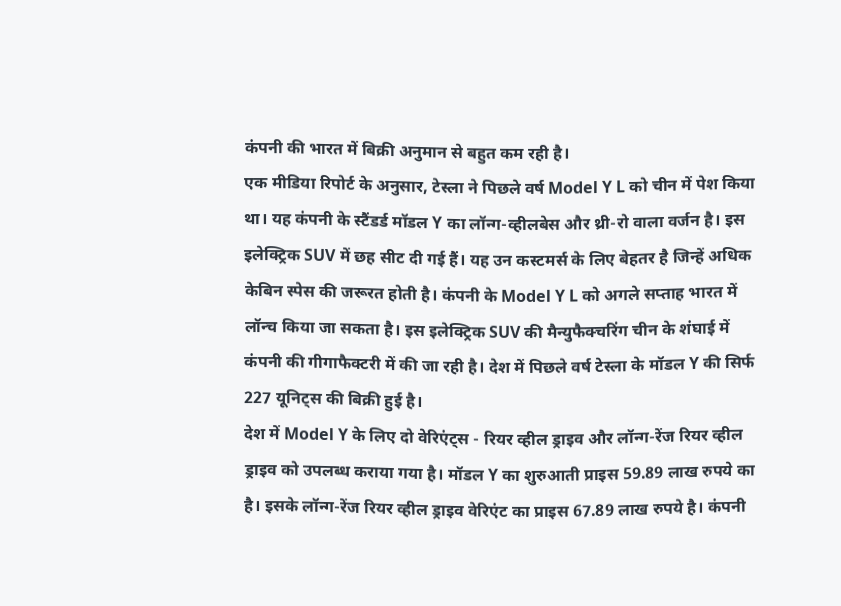कंपनी की भारत में बिक्री अनुमान से बहुत कम रही है।
एक मीडिया रिपोर्ट के अनुसार, टेस्ला ने पिछले वर्ष Model Y L को चीन में पेश किया था। यह कंपनी के स्टैंडर्ड मॉडल Y का लॉन्ग-व्हीलबेस और थ्री-रो वाला वर्जन है। इस इलेक्ट्रिक SUV में छह सीट दी गई हैं। यह उन कस्टमर्स के लिए बेहतर है जिन्हें अधिक केबिन स्पेस की जरूरत होती है। कंपनी के Model Y L को अगले सप्ताह भारत में लॉन्च किया जा सकता है। इस इलेक्ट्रिक SUV की मैन्युफैक्चरिंग चीन के शंघाई में कंपनी की गीगाफैक्टरी में की जा रही है। देश में पिछले वर्ष टेस्ला के मॉडल Y की सिर्फ 227 यूनिट्स की बिक्री हुई है।
देश में Model Y के लिए दो वेरिएंट्स - रियर व्हील ड्राइव और लॉन्ग-रेंज रियर व्हील ड्राइव को उपलब्ध कराया गया है। मॉडल Y का शुरुआती प्राइस 59.89 लाख रुपये का है। इसके लॉन्ग-रेंज रियर व्हील ड्राइव वेरिएंट का प्राइस 67.89 लाख रुपये है। कंपनी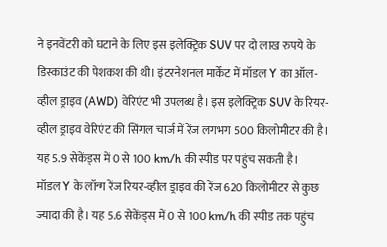ने इनवेंटरी को घटाने के लिए इस इलेक्ट्रिक SUV पर दो लाख रुपये के डिस्काउंट की पेशकश की थी। इंटरनेशनल मार्केट में मॉडल Y का ऑल-व्हील ड्राइव (AWD) वेरिएंट भी उपलब्ध है। इस इलेक्ट्रिक SUV के रियर-व्हील ड्राइव वेरिएंट की सिंगल चार्ज में रेंज लगभग 500 किलोमीटर की है। यह 5.9 सेकेंड्स में 0 से 100 km/h की स्पीड पर पहुंच सकती है।
मॉडल Y के लॉन्ग रेंज रियर-व्हील ड्राइव की रेंज 620 किलोमीटर से कुछ ज्यादा की है। यह 5.6 सेकेंड्स में 0 से 100 km/h की स्पीड तक पहुंच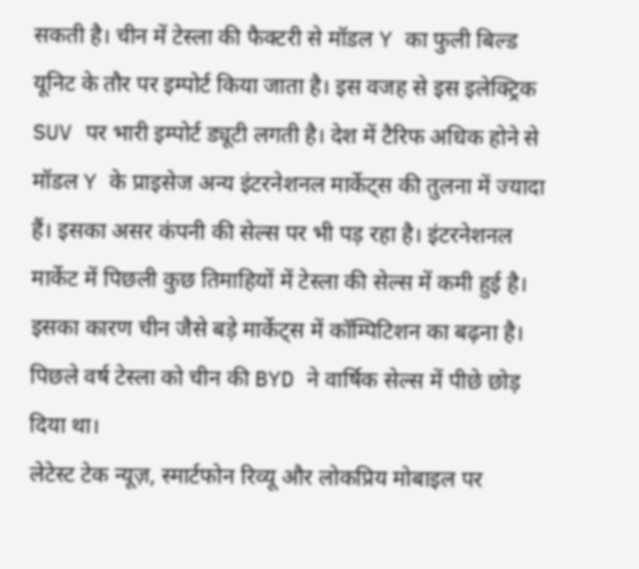सकती है। चीन में टेस्ला की फैक्टरी से मॉडल Y का फुली बिल्ड यूनिट के तौर पर इम्पोर्ट किया जाता है। इस वजह से इस इलेक्ट्रिक SUV पर भारी इम्पोर्ट ड्यूटी लगती है। देश में टैरिफ अधिक होने से मॉडल Y के प्राइसेज अन्य इंटरनेशनल मार्केट्स की तुलना में ज्यादा हैं। इसका असर कंपनी की सेल्स पर भी पड़ रहा है। इंटरनेशनल मार्केट में पिछली कुछ तिमाहियों में टेस्ला की सेल्स में कमी हुई है। इसका कारण चीन जैसे बड़े मार्केट्स में कॉम्पिटिशन का बढ़ना है। पिछले वर्ष टेस्ला को चीन की BYD ने वार्षिक सेल्स में पीछे छोड़ दिया था।
लेटेस्ट टेक न्यूज़, स्मार्टफोन रिव्यू और लोकप्रिय मोबाइल पर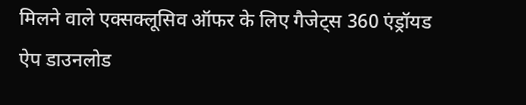मिलने वाले एक्सक्लूसिव ऑफर के लिए गैजेट्स 360 एंड्रॉयड ऐप डाउनलोड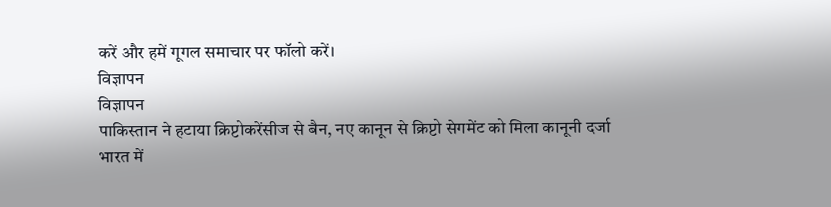करें और हमें गूगल समाचार पर फॉलो करें।
विज्ञापन
विज्ञापन
पाकिस्तान ने हटाया क्रिप्टोकरेंसीज से बैन, नए कानून से क्रिप्टो सेगमेंट को मिला कानूनी दर्जा
भारत में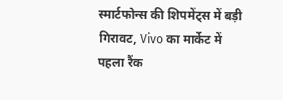स्मार्टफोन्स की शिपमेंट्स में बड़ी गिरावट, Vivo का मार्केट में पहला रैंक